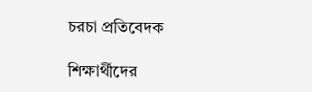চরচা প্রতিবেদক

শিক্ষার্থীদের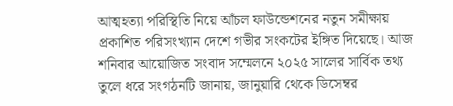আত্মহত্যা পরিস্থিতি নিয়ে আঁচল ফাউন্ডেশনের নতুন সমীক্ষায় প্রকাশিত পরিসংখ্যান দেশে গভীর সংকটের ইঙ্গিত দিয়েছে। আজ শনিবার আয়োজিত সংবাদ সম্মেলনে ২০২৫ সালের সার্বিক তথ্য তুলে ধরে সংগঠনটি জানায়, জানুয়ারি থেকে ডিসেম্বর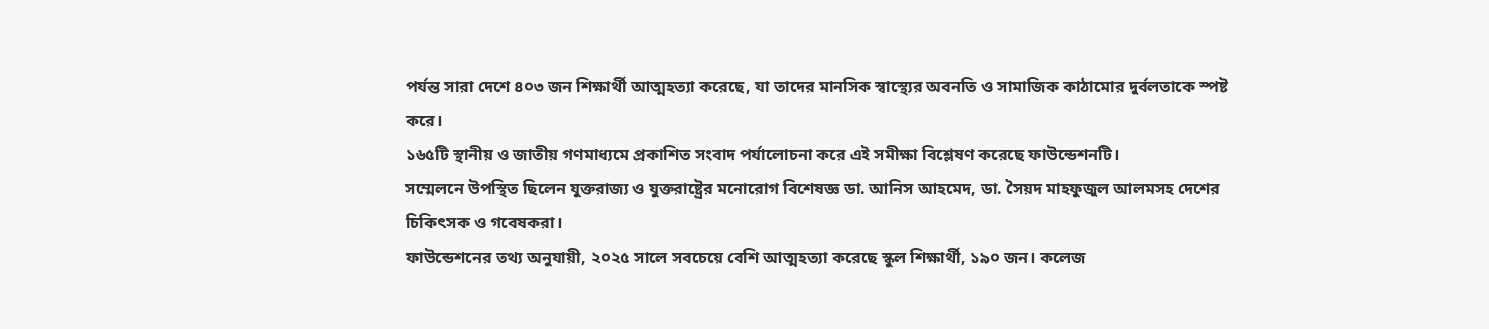পর্যন্ত সারা দেশে ৪০৩ জন শিক্ষার্থী আত্মহত্যা করেছে, যা তাদের মানসিক স্বাস্থ্যের অবনতি ও সামাজিক কাঠামোর দুর্বলতাকে স্পষ্ট করে।
১৬৫টি স্থানীয় ও জাতীয় গণমাধ্যমে প্রকাশিত সংবাদ পর্যালোচনা করে এই সমীক্ষা বিশ্লেষণ করেছে ফাউন্ডেশনটি।
সম্মেলনে উপস্থিত ছিলেন যুক্তরাজ্য ও যুক্তরাষ্ট্রের মনোরোগ বিশেষজ্ঞ ডা. আনিস আহমেদ, ডা. সৈয়দ মাহফুজুল আলমসহ দেশের চিকিৎসক ও গবেষকরা।
ফাউন্ডেশনের তথ্য অনুযায়ী, ২০২৫ সালে সবচেয়ে বেশি আত্মহত্যা করেছে স্কুল শিক্ষার্থী, ১৯০ জন। কলেজ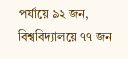পর্যায়ে ৯২ জন, বিশ্ববিদ্যালয়ে ৭৭ জন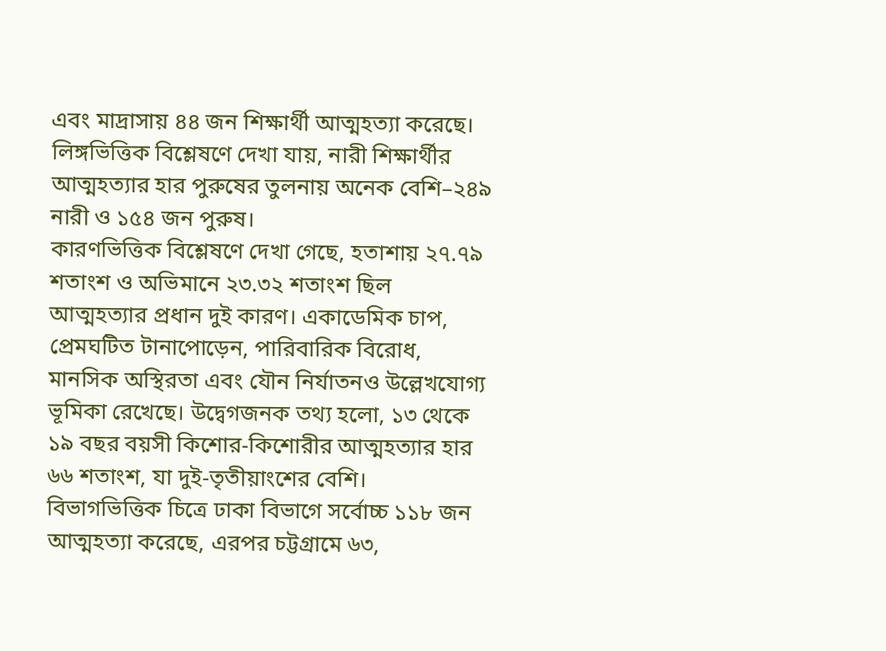এবং মাদ্রাসায় ৪৪ জন শিক্ষার্থী আত্মহত্যা করেছে।
লিঙ্গভিত্তিক বিশ্লেষণে দেখা যায়, নারী শিক্ষার্থীর আত্মহত্যার হার পুরুষের তুলনায় অনেক বেশি–২৪৯ নারী ও ১৫৪ জন পুরুষ।
কারণভিত্তিক বিশ্লেষণে দেখা গেছে, হতাশায় ২৭.৭৯ শতাংশ ও অভিমানে ২৩.৩২ শতাংশ ছিল আত্মহত্যার প্রধান দুই কারণ। একাডেমিক চাপ, প্রেমঘটিত টানাপোড়েন, পারিবারিক বিরোধ, মানসিক অস্থিরতা এবং যৌন নির্যাতনও উল্লেখযোগ্য ভূমিকা রেখেছে। উদ্বেগজনক তথ্য হলো, ১৩ থেকে ১৯ বছর বয়সী কিশোর-কিশোরীর আত্মহত্যার হার ৬৬ শতাংশ, যা দুই-তৃতীয়াংশের বেশি।
বিভাগভিত্তিক চিত্রে ঢাকা বিভাগে সর্বোচ্চ ১১৮ জন আত্মহত্যা করেছে, এরপর চট্টগ্রামে ৬৩,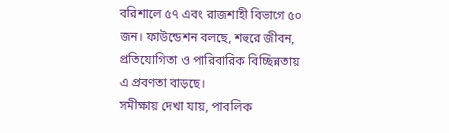বরিশালে ৫৭ এবং রাজশাহী বিভাগে ৫০ জন। ফাউন্ডেশন বলছে, শহুরে জীবন, প্রতিযোগিতা ও পারিবারিক বিচ্ছিন্নতায় এ প্রবণতা বাড়ছে।
সমীক্ষায় দেখা যায়, পাবলিক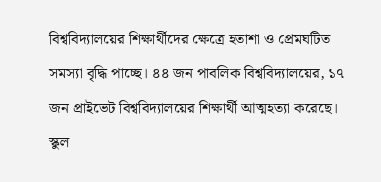বিশ্ববিদ্যালয়ের শিক্ষার্থীদের ক্ষেত্রে হতাশা ও প্রেমঘটিত সমস্যা বৃদ্ধি পাচ্ছে। ৪৪ জন পাবলিক বিশ্ববিদ্যালয়ের, ১৭ জন প্রাইভেট বিশ্ববিদ্যালয়ের শিক্ষার্থী আত্মহত্যা করেছে।
স্কুল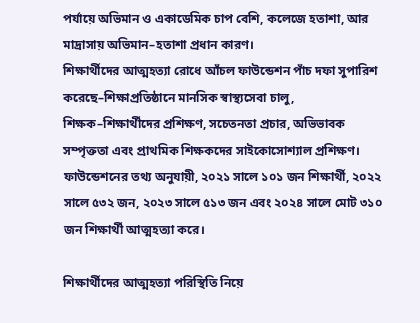পর্যায়ে অভিমান ও একাডেমিক চাপ বেশি, কলেজে হতাশা, আর মাদ্রাসায় অভিমান–হতাশা প্রধান কারণ।
শিক্ষার্থীদের আত্মহত্যা রোধে আঁচল ফাউন্ডেশন পাঁচ দফা সুপারিশ করেছে–শিক্ষাপ্রতিষ্ঠানে মানসিক স্বাস্থ্যসেবা চালু, শিক্ষক–শিক্ষার্থীদের প্রশিক্ষণ, সচেতনতা প্রচার, অভিভাবক সম্পৃক্ততা এবং প্রাথমিক শিক্ষকদের সাইকোসোশ্যাল প্রশিক্ষণ।
ফাউন্ডেশনের তথ্য অনুযায়ী, ২০২১ সালে ১০১ জন শিক্ষার্থী, ২০২২ সালে ৫৩২ জন, ২০২৩ সালে ৫১৩ জন এবং ২০২৪ সালে মোট ৩১০ জন শিক্ষার্থী আত্মহত্যা করে।

শিক্ষার্থীদের আত্মহত্যা পরিস্থিতি নিয়ে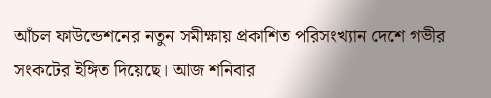আঁচল ফাউন্ডেশনের নতুন সমীক্ষায় প্রকাশিত পরিসংখ্যান দেশে গভীর সংকটের ইঙ্গিত দিয়েছে। আজ শনিবার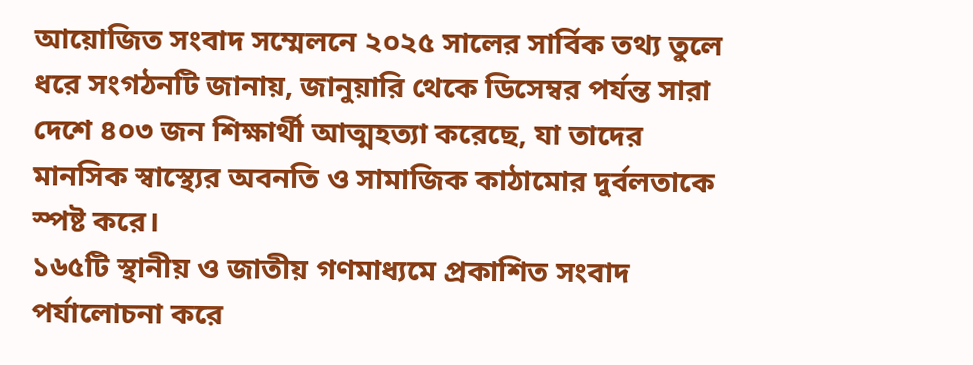আয়োজিত সংবাদ সম্মেলনে ২০২৫ সালের সার্বিক তথ্য তুলে ধরে সংগঠনটি জানায়, জানুয়ারি থেকে ডিসেম্বর পর্যন্ত সারা দেশে ৪০৩ জন শিক্ষার্থী আত্মহত্যা করেছে, যা তাদের মানসিক স্বাস্থ্যের অবনতি ও সামাজিক কাঠামোর দুর্বলতাকে স্পষ্ট করে।
১৬৫টি স্থানীয় ও জাতীয় গণমাধ্যমে প্রকাশিত সংবাদ পর্যালোচনা করে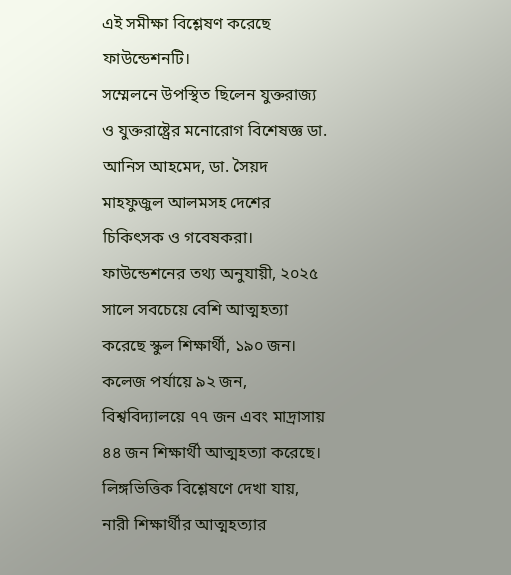এই সমীক্ষা বিশ্লেষণ করেছে ফাউন্ডেশনটি।
সম্মেলনে উপস্থিত ছিলেন যুক্তরাজ্য ও যুক্তরাষ্ট্রের মনোরোগ বিশেষজ্ঞ ডা. আনিস আহমেদ, ডা. সৈয়দ মাহফুজুল আলমসহ দেশের চিকিৎসক ও গবেষকরা।
ফাউন্ডেশনের তথ্য অনুযায়ী, ২০২৫ সালে সবচেয়ে বেশি আত্মহত্যা করেছে স্কুল শিক্ষার্থী, ১৯০ জন। কলেজ পর্যায়ে ৯২ জন, বিশ্ববিদ্যালয়ে ৭৭ জন এবং মাদ্রাসায় ৪৪ জন শিক্ষার্থী আত্মহত্যা করেছে।
লিঙ্গভিত্তিক বিশ্লেষণে দেখা যায়, নারী শিক্ষার্থীর আত্মহত্যার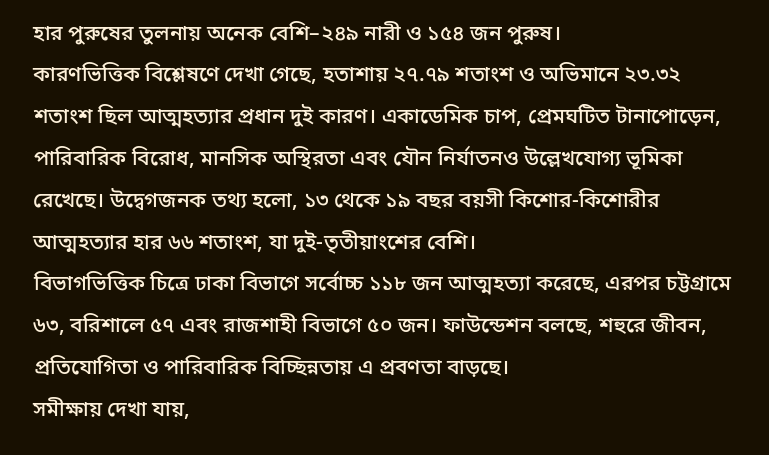হার পুরুষের তুলনায় অনেক বেশি–২৪৯ নারী ও ১৫৪ জন পুরুষ।
কারণভিত্তিক বিশ্লেষণে দেখা গেছে, হতাশায় ২৭.৭৯ শতাংশ ও অভিমানে ২৩.৩২ শতাংশ ছিল আত্মহত্যার প্রধান দুই কারণ। একাডেমিক চাপ, প্রেমঘটিত টানাপোড়েন, পারিবারিক বিরোধ, মানসিক অস্থিরতা এবং যৌন নির্যাতনও উল্লেখযোগ্য ভূমিকা রেখেছে। উদ্বেগজনক তথ্য হলো, ১৩ থেকে ১৯ বছর বয়সী কিশোর-কিশোরীর আত্মহত্যার হার ৬৬ শতাংশ, যা দুই-তৃতীয়াংশের বেশি।
বিভাগভিত্তিক চিত্রে ঢাকা বিভাগে সর্বোচ্চ ১১৮ জন আত্মহত্যা করেছে, এরপর চট্টগ্রামে ৬৩, বরিশালে ৫৭ এবং রাজশাহী বিভাগে ৫০ জন। ফাউন্ডেশন বলছে, শহুরে জীবন, প্রতিযোগিতা ও পারিবারিক বিচ্ছিন্নতায় এ প্রবণতা বাড়ছে।
সমীক্ষায় দেখা যায়,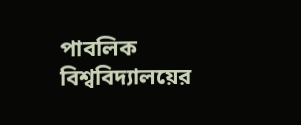পাবলিক বিশ্ববিদ্যালয়ের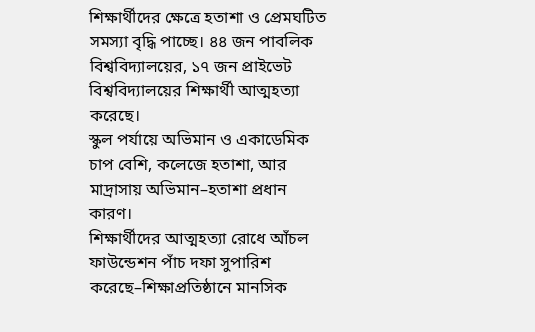শিক্ষার্থীদের ক্ষেত্রে হতাশা ও প্রেমঘটিত সমস্যা বৃদ্ধি পাচ্ছে। ৪৪ জন পাবলিক বিশ্ববিদ্যালয়ের, ১৭ জন প্রাইভেট বিশ্ববিদ্যালয়ের শিক্ষার্থী আত্মহত্যা করেছে।
স্কুল পর্যায়ে অভিমান ও একাডেমিক চাপ বেশি, কলেজে হতাশা, আর মাদ্রাসায় অভিমান–হতাশা প্রধান কারণ।
শিক্ষার্থীদের আত্মহত্যা রোধে আঁচল ফাউন্ডেশন পাঁচ দফা সুপারিশ করেছে–শিক্ষাপ্রতিষ্ঠানে মানসিক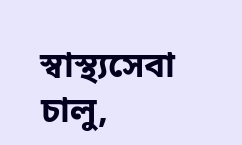স্বাস্থ্যসেবা চালু,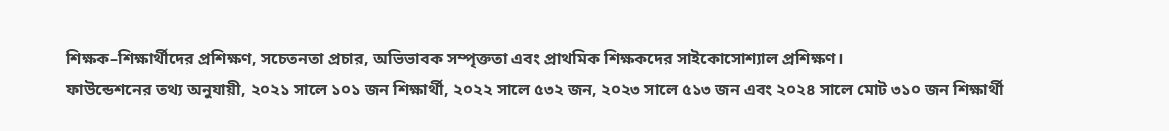শিক্ষক–শিক্ষার্থীদের প্রশিক্ষণ, সচেতনতা প্রচার, অভিভাবক সম্পৃক্ততা এবং প্রাথমিক শিক্ষকদের সাইকোসোশ্যাল প্রশিক্ষণ।
ফাউন্ডেশনের তথ্য অনুযায়ী, ২০২১ সালে ১০১ জন শিক্ষার্থী, ২০২২ সালে ৫৩২ জন, ২০২৩ সালে ৫১৩ জন এবং ২০২৪ সালে মোট ৩১০ জন শিক্ষার্থী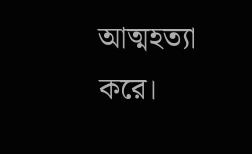আত্মহত্যা করে।